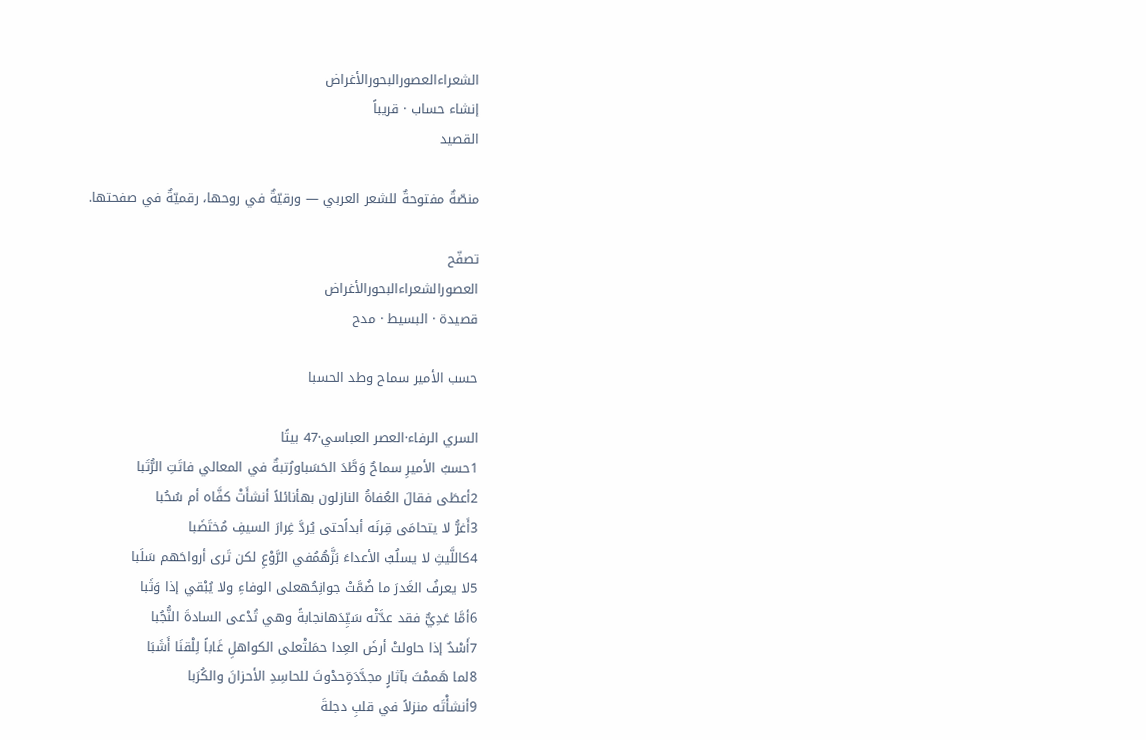الشعراءالعصورالبحورالأغراض
إنشاء حساب · قريباً
القصيد

منصّةٌ مفتوحةٌ للشعر العربي — ورقيّةٌ في روحها، رقميّةٌ في صفحتها.

تصفّح
العصورالشعراءالبحورالأغراض
قصيدة · البسيط · مدح

حسب الأمير سماح وطد الحسبا

السري الرفاء·العصر العباسي·47 بيتًا
1حسبُ الأميرِ سماحٌ وَطَّدَ الحَسَباورُتبةٌ في المعالي فاتَتِ الرُّتَبا
2أعطَى فقالَ العُفاةُ النازلون بهأنائلاً أنشأَتْ كفَّاه أم سُحُبا
3أَغرُّ لا يتحامَى قِرنَه أبداًحتى يُردَّ غِرارَ السيفِ مُختَضَبا
4كاللَّيثِ لا يسلُبُ الأعداءَ بَزَّهُمُفي الرَّوْعِ لكن تَرى أرواحَهم سَلَبا
5لا يعرفُ الغَدرَ ما ضُمَّتْ جوانِحُهعلى الوفاءِ ولا يُبْقي إذا وَثَبا
6أمَّا عَدِيٌّ فقد عدَّتْه سَيِّدَهانجابةً وهي تُدْعى السادةَ النُّجُبا
7أَسْدٌ إذا حاولتْ أرضَ العِدا حمَلتْعلى الكواهلِ غَاباً لِلْقنَا أَشَبَا
8لما هَممْتَ بآثارٍ مجدَّدَةٍحدْوتَ للحاسِدِ الأحزانَ والكُرَبا
9أنشأْتَه منزلاً في قلبِ دجلةَ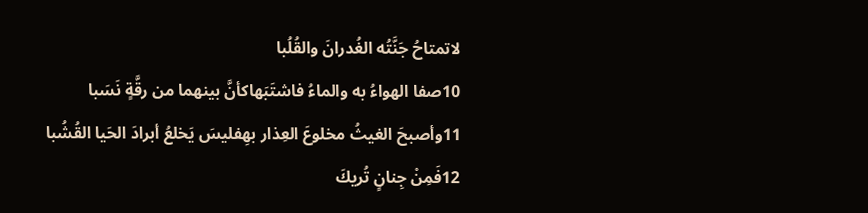لاتمتاحُ جَنَّتُه الغُدرانَ والقُلُبا
10صفا الهواءُ به والماءُ فاشتَبَهاكأنَّ بينهما من رقَّةٍ نَسَبا
11وأصبحَ الغيثُ مخلوعَ العِذار بهِفليسَ يَخلعُ أبرادَ الحَيا القُشُبا
12فَمِنْ جِنانٍ تُريكَ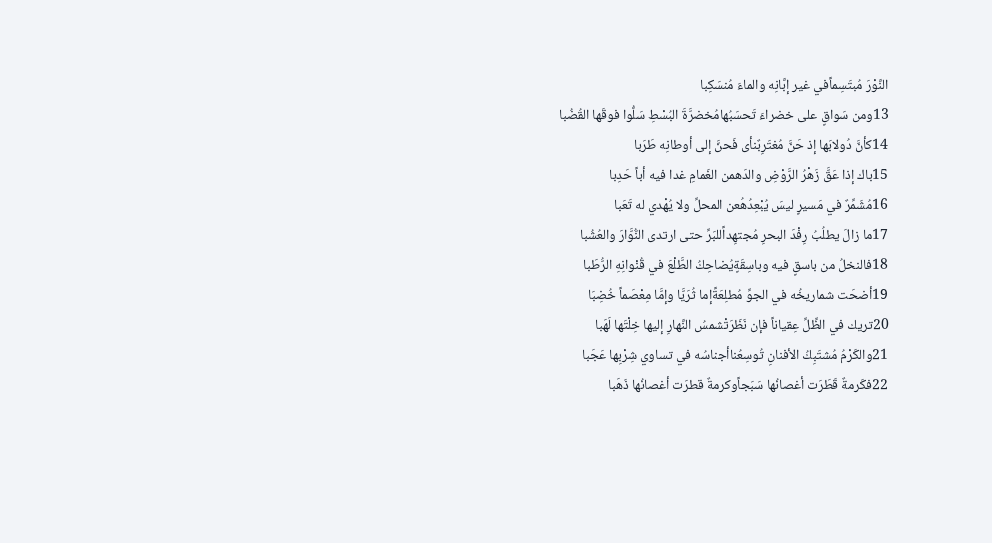النَّوْرَ مُبتَسِماًفي غير إبَّانِه والماءَ مُنسَكِبا
13ومن سَواقٍ على خضراءَ تَحسَبُهامُخضرَّةَ البُسْطِ سَلُّوا فوقَها القُضُبا
14كأنَّ دُولابَها إذ حَنَّ مُغتَرِبٌنأى فَحنَّ إلى أوطانِه طَرَبا
15باك إذا عَقَّ زَهْرُ الرَّوْضِ والدَهمن الغَمامِ غدا فيه أباً حَدِبا
16مُشَمِّرٌ في مَسيرٍ ليسَ يُبْعِدُهُعن المحلِّ ولا يُهْدي له تَعَبا
17ما زالَ يطلُبُ رِفْدَ البحرِ مُجتهِداًللبَرِّ حتى ارتدى النُّوَّارَ والعُشُبا
18فالنخلُ من باسقٍ فيه وباسِقَةٍيُضاحِكُ الطَّلْعَ في قُنْوانِهِ الرُّطَبا
19أضحَت شماريخُه في الجوِّ مُطلِعَةًإما ثُرَيَّا وإمَّا مِعْصَماً خُضِبَا
20تريك في الظِّلِّ عِقياناً فإن نَظَرَتْشمسُ النَّهارِ إليها خِلْتَها لَهَبا
21والكَرْمُ مُشتَبِكُ الأفنانِ تُوسِعُناأجناسُه في تساوي شِرْبِها عَجَبا
22فكَرمةٌ قَطَرَت أغصانُها سَبَجاًوكرمةٌ قطرَت أغصانُها ذَهَبا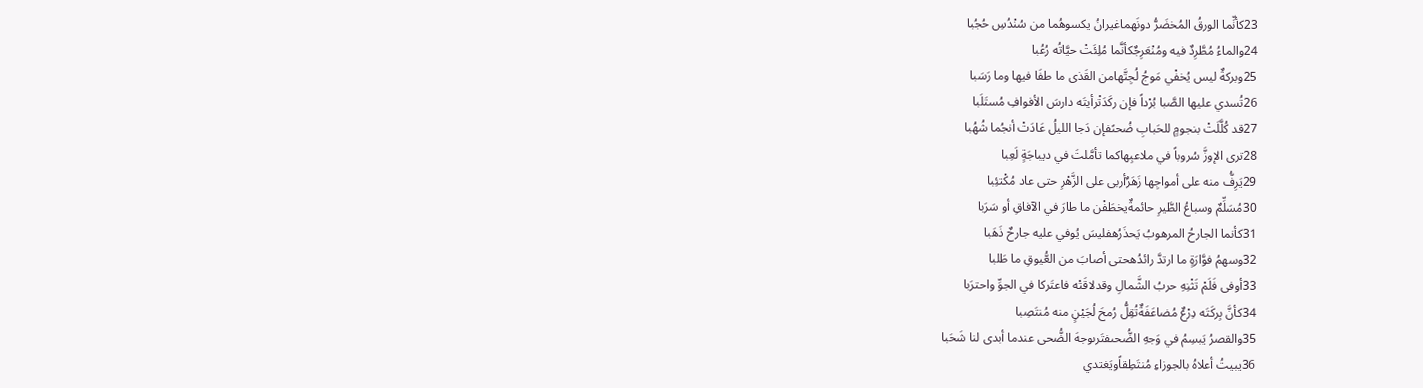23كأنِّما الورقُ المُخضَرُّ دونَهماغيرانُ يكسوهُما من سُنْدُسِ حُجُبا
24والماءُ مُطَّرِدٌ فيه ومُنْعَرِجٌكأنَّما مُلِئَتْ حيَّاتُه رُعُبا
25وبركةٌ ليس يُخفْي مَوجُ لُجِتَّهامن القَذى ما طفَا فيها وما رَسَبا
26تُسدي عليها الصَّبا بُرْداً فإن ركَدَتْرأيتَه دارسَ الأفوافِ مُستَلَبا
27قد كُلَّلَتْ بنجومٍ للحَبابِ ضُحىًفإن دَجا الليلُ عَادَتْ أنجُما شُهُبا
28ترى الإوزَّ سُروباً في ملاعبِهاكما تأمَّلتَ في ديباجَةٍ لَعِبا
29يَرِفُّ منه على أمواجِها زَهَرٌأربى على الزَّهْرِ حتى عاد مُكْتئِبا
30مُسَلِّمٌ وسباعُ الطَّيرِ حائمةٌيخطَفْن ما طارَ في الآفاقِ أو سَرَبا
31كأنما الجارحُ المرهوبُ يَحذَرُهفليسَ يُوفي عليه جارحٌ ذَهَبا
32وسهمُ فوَّارَةٍ ما ارتدَّ رائدُهحتى أصابَ من العُّيوقِ ما طَلبا
33أوفى فَلَمْ تَثْنِهِ حربُ الشَّمالِ وقدلاقَتْه فاعتَركا في الجوِّ واحترَبا
34كأنَّ بِركَتَه دِرْعٌ مُضاعَفَةٌتُقِلُّ رُمحَ لُجَيْنٍ منه مُنتَصِبا
35والقصرُ يَبسِمُ في وَجهِ الضُّحىفتَرىوجهَ الضُّحى عندما أبدى لنا شَحَبا
36يبيتُ أعلاهُ بالجوزاءِ مُنتَطِقاًويَغتدي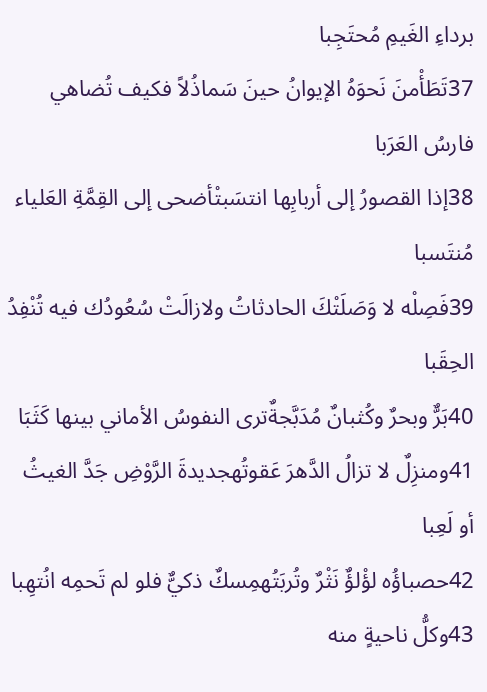برداءِ الغَيمِ مُحتَجِبا
37تَطَأْمنَ نَحوَهُ الإيوانُ حينَ سَماذُلاً فكيف تُضاهي فارسُ العَرَبا
38إذا القصورُ إلى أربابِها انتسَبتْأضحى إلى القِمَّةِ العَلياء مُنتَسبا
39فَصِلْه لا وَصَلَتْكَ الحادثاتُ ولازالَتْ سُعُودُك فيه تُنْفِدُ الحِقَبا
40بَرٌّ وبحرٌ وكُثبانٌ مُدَبَّجةٌترى النفوسُ الأماني بينها كَثَبَا
41ومنزِلٌ لا تزالُ الدَّهرَ عَقوتُهجديدةَ الرَّوْضِ جَدَّ الغيثُ أو لَعِبا
42حصباؤُه لؤْلؤٌ نَثْرٌ وتُربَتُهمِسكٌ ذكيٌّ فلو لم تَحمِه انُتهِبا
43وكلُّ ناحيةٍ منه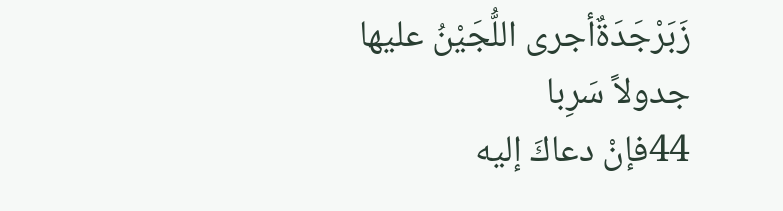زَبَرْجَدَةٌأجرى اللُّجَيْنُ عليها جدولاً سَرِبا
44فإنْ دعاكَ إليه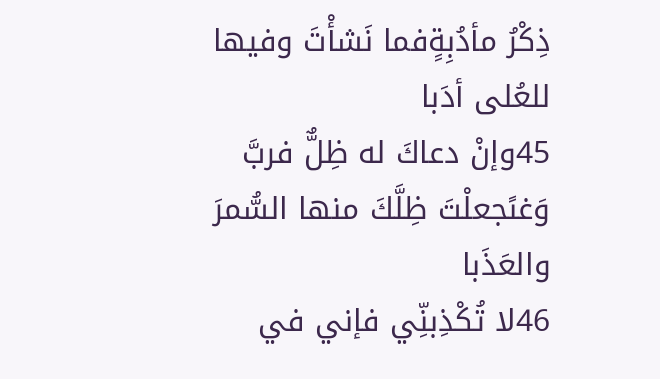ذِكْرُ مأدُبِةٍفما نَشأْتَ وفيها للعُلى أدَبا
45وإنْ دعاكَ له ظِلٌّ فربَّ وَغىًجعلْتَ ظِلَّكَ منها السُّمرَ والعَذَبا
46لا تُكْذِبنِّي فإني في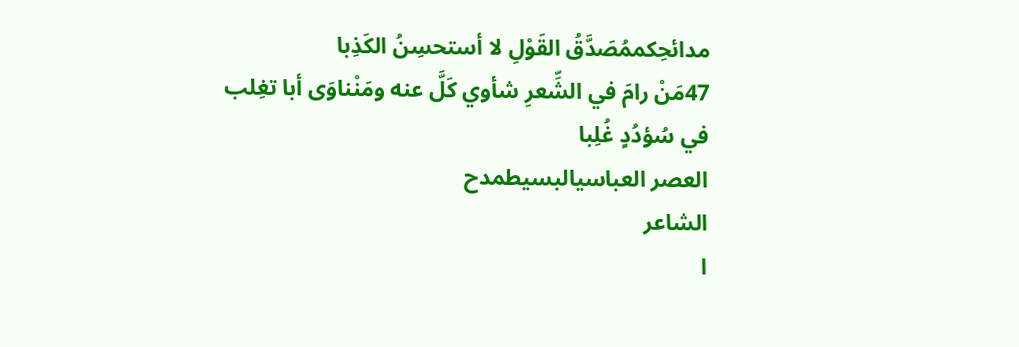مدائحِكممُصَدَّقُ القَوْلِ لا أستحسِنُ الكَذِبا
47مَنْ رامَ في الشِّعرِ شأوي كَلَّ عنه ومَنْناوَى أبا تغِلب في سُؤدُدٍ غُلِبا
العصر العباسيالبسيطمدح
الشاعر
ا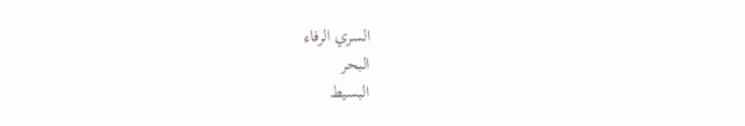السري الرفاء
البحر
البسيط